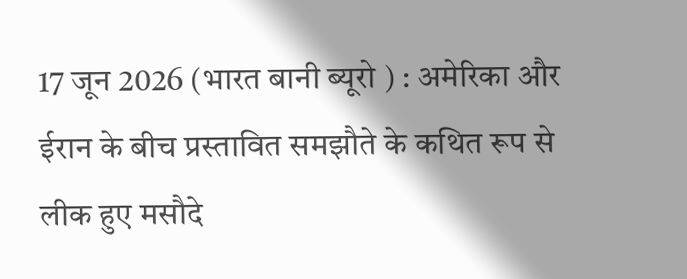17 जून 2026 (भारत बानी ब्यूरो ) : अमेरिका और ईरान के बीच प्रस्तावित समझौते के कथित रूप से लीक हुए मसौदे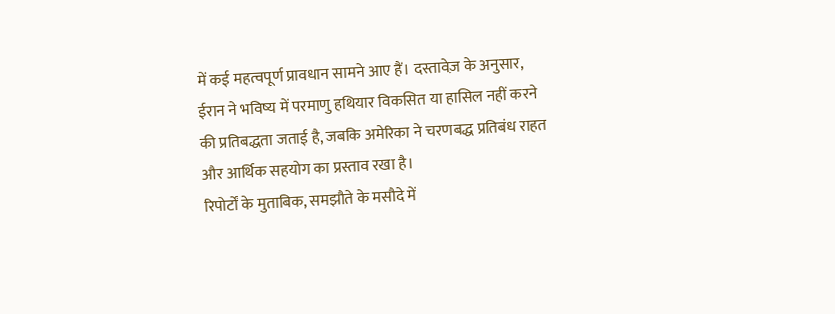में कई महत्वपूर्ण प्रावधान सामने आए हैं। दस्तावेज़ के अनुसार, ईरान ने भविष्य में परमाणु हथियार विकसित या हासिल नहीं करने की प्रतिबद्धता जताई है, जबकि अमेरिका ने चरणबद्ध प्रतिबंध राहत और आर्थिक सहयोग का प्रस्ताव रखा है।
रिपोर्टों के मुताबिक, समझौते के मसौदे में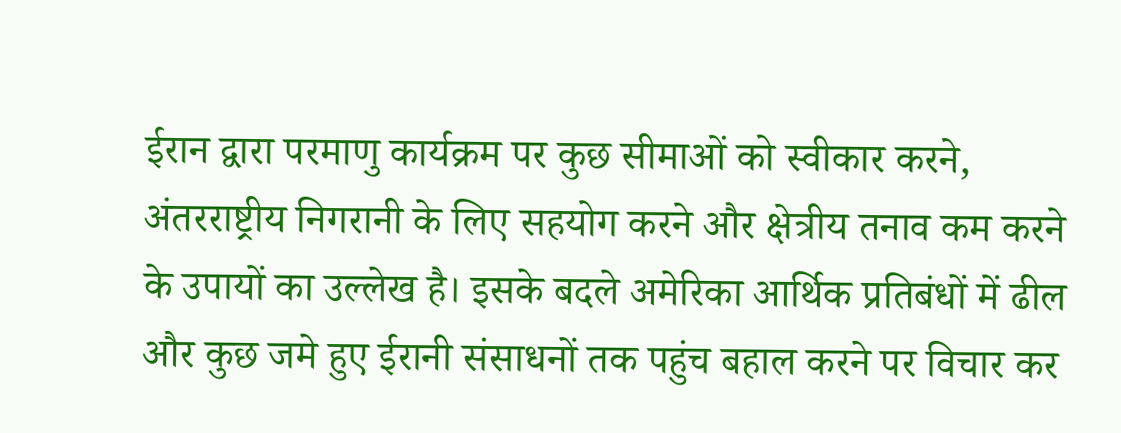ईरान द्वारा परमाणु कार्यक्रम पर कुछ सीमाओं को स्वीकार करने, अंतरराष्ट्रीय निगरानी के लिए सहयोग करने और क्षेत्रीय तनाव कम करने के उपायों का उल्लेख है। इसके बदले अमेरिका आर्थिक प्रतिबंधों में ढील और कुछ जमे हुए ईरानी संसाधनों तक पहुंच बहाल करने पर विचार कर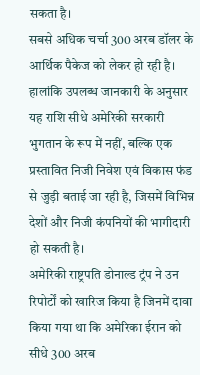सकता है।
सबसे अधिक चर्चा 300 अरब डॉलर के आर्थिक पैकेज को लेकर हो रही है। हालांकि उपलब्ध जानकारी के अनुसार यह राशि सीधे अमेरिकी सरकारी भुगतान के रूप में नहीं, बल्कि एक प्रस्तावित निजी निवेश एवं विकास फंड से जुड़ी बताई जा रही है, जिसमें विभिन्न देशों और निजी कंपनियों की भागीदारी हो सकती है।
अमेरिकी राष्ट्रपति डोनाल्ड ट्रंप ने उन रिपोर्टों को खारिज किया है जिनमें दावा किया गया था कि अमेरिका ईरान को सीधे 300 अरब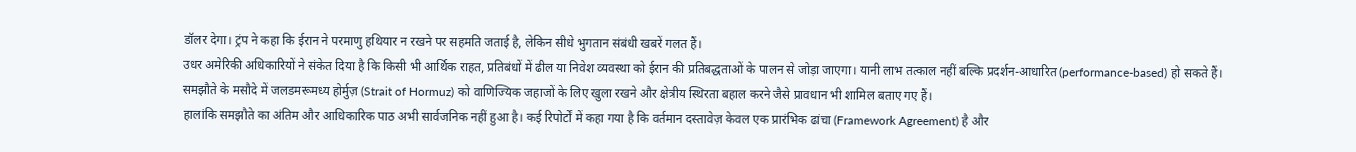डॉलर देगा। ट्रंप ने कहा कि ईरान ने परमाणु हथियार न रखने पर सहमति जताई है, लेकिन सीधे भुगतान संबंधी खबरें गलत हैं।
उधर अमेरिकी अधिकारियों ने संकेत दिया है कि किसी भी आर्थिक राहत, प्रतिबंधों में ढील या निवेश व्यवस्था को ईरान की प्रतिबद्धताओं के पालन से जोड़ा जाएगा। यानी लाभ तत्काल नहीं बल्कि प्रदर्शन-आधारित (performance-based) हो सकते हैं।
समझौते के मसौदे में जलडमरूमध्य होर्मुज़ (Strait of Hormuz) को वाणिज्यिक जहाजों के लिए खुला रखने और क्षेत्रीय स्थिरता बहाल करने जैसे प्रावधान भी शामिल बताए गए हैं।
हालांकि समझौते का अंतिम और आधिकारिक पाठ अभी सार्वजनिक नहीं हुआ है। कई रिपोर्टों में कहा गया है कि वर्तमान दस्तावेज़ केवल एक प्रारंभिक ढांचा (Framework Agreement) है और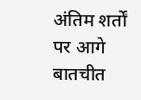अंतिम शर्तों पर आगे बातचीत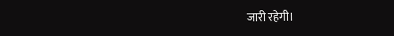जारी रहेगी।